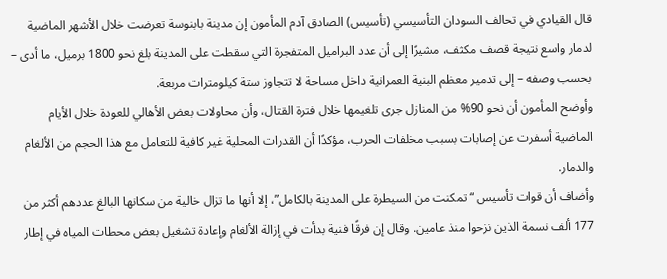قال القيادي في تحالف السودان التأسيسي (تأسيس) الصادق آدم المأمون إن مدينة بابنوسة تعرضت خلال الأشهر الماضية لدمار واسع نتيجة قصف مكثف، مشيرًا إلى أن عدد البراميل المتفجرة التي سقطت على المدينة بلغ نحو 1800 برميل، ما أدى – بحسب وصفه – إلى تدمير معظم البنية العمرانية داخل مساحة لا تتجاوز ستة كيلومترات مربعة.
وأوضح المأمون أن نحو 90% من المنازل جرى تلغيمها خلال فترة القتال، وأن محاولات بعض الأهالي للعودة خلال الأيام الماضية أسفرت عن إصابات بسبب مخلفات الحرب، مؤكدًا أن القدرات المحلية غير كافية للتعامل مع هذا الحجم من الألغام والدمار.
وأضاف أن قوات تأسيس “تمكنت من السيطرة على المدينة بالكامل”، إلا أنها ما تزال خالية من سكانها البالغ عددهم أكثر من 177 ألف نسمة الذين نزحوا منذ عامين. وقال إن فرقًا فنية بدأت في إزالة الألغام وإعادة تشغيل بعض محطات المياه في إطار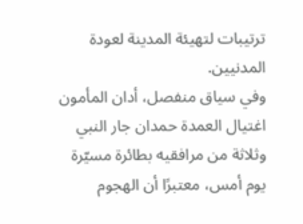ترتيبات لتهيئة المدينة لعودة المدنيين.
وفي سياق منفصل، أدان المأمون اغتيال العمدة حمدان جار النبي وثلاثة من مرافقيه بطائرة مسيّرة يوم أمس، معتبرًا أن الهجوم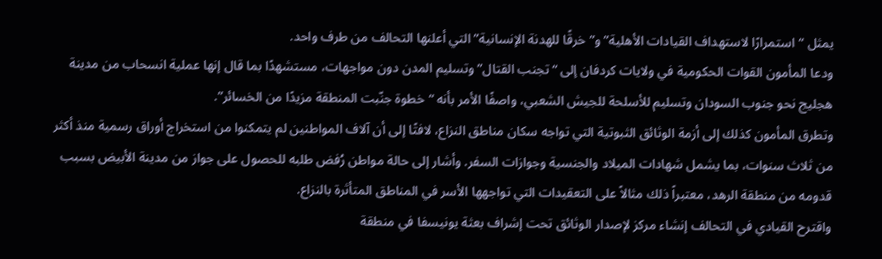يمثل “استمرارًا لاستهداف القيادات الأهلية” و”خرقًا للهدنة الإنسانية” التي أعلنها التحالف من طرف واحد.
ودعا المأمون القوات الحكومية في ولايات كردفان إلى “تجنب القتال” وتسليم المدن دون مواجهات، مستشهدًا بما قال إنها عملية انسحاب من مدينة هجليج نحو جنوب السودان وتسليم للأسلحة للجيش الشعبي، واصفًا الأمر بأنه “خطوة جنّبت المنطقة مزيدًا من الخسائر”.
وتطرق المأمون كذلك إلى أزمة الوثائق الثبوتية التي تواجه سكان مناطق النزاع، لافتًا إلى أن آلاف المواطنين لم يتمكنوا من استخراج أوراق رسمية منذ أكثر من ثلاث سنوات، بما يشمل شهادات الميلاد والجنسية وجوازات السفر. وأشار إلى حالة مواطن رُفض طلبه للحصول على جواز من مدينة الأبيض بسبب قدومه من منطقة الرهد، معتبراً ذلك مثالاً على التعقيدات التي تواجهها الأسر في المناطق المتأثرة بالنزاع.
واقترح القيادي في التحالف إنشاء مركز لإصدار الوثائق تحت إشراف بعثة يونيسفا في منطقة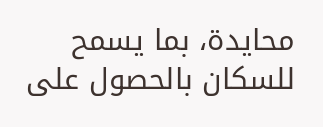محايدة، بما يسمح للسكان بالحصول على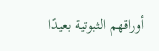أوراقهم الثبوتية بعيدًا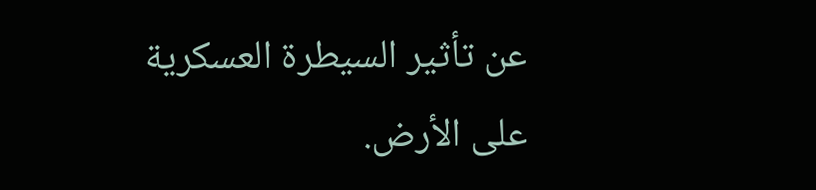عن تأثير السيطرة العسكرية على الأرض.